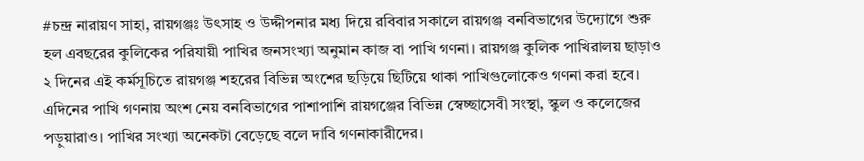#চন্দ্র নারায়ণ সাহা, রায়গঞ্জঃ উৎসাহ ও উদ্দীপনার মধ্য দিয়ে রবিবার সকালে রায়গঞ্জ বনবিভাগের উদ্যোগে শুরু হল এবছরের কুলিকের পরিযায়ী পাখির জনসংখ্যা অনুমান কাজ বা পাখি গণনা। রায়গঞ্জ কুলিক পাখিরালয় ছাড়াও ২ দিনের এই কর্মসূচিতে রায়গঞ্জ শহরের বিভিন্ন অংশের ছড়িয়ে ছিটিয়ে থাকা পাখিগুলোকেও গণনা করা হবে। এদিনের পাখি গণনায় অংশ নেয় বনবিভাগের পাশাপাশি রায়গঞ্জের বিভিন্ন স্বেচ্ছাসেবী সংস্থা, স্কুল ও কলেজের পড়ুয়ারাও। পাখির সংখ্যা অনেকটা বেড়েছে বলে দাবি গণনাকারীদের।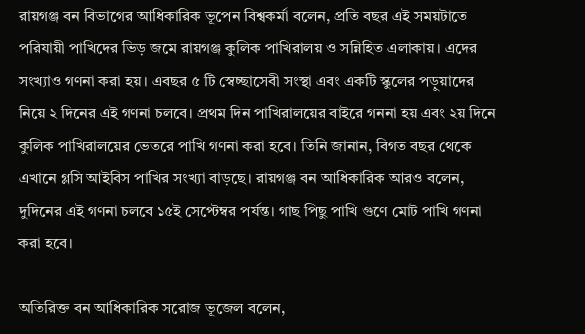রায়গঞ্জ বন বিভাগের আধিকারিক ভূপেন বিশ্বকর্মা বলেন, প্রতি বছর এই সময়টাতে পরিযায়ী পাখিদের ভিড় জমে রায়গঞ্জ কুলিক পাখিরালয় ও সন্নিহিত এলাকায়। এদের সংখ্যাও গণনা করা হয়। এবছর ৫ টি স্বেচ্ছাসেবী সংস্থা এবং একটি স্কুলের পড়ুয়াদের নিয়ে ২ দিনের এই গণনা চলবে। প্রথম দিন পাখিরালয়ের বাইরে গননা হয় এবং ২য় দিনে কুলিক পাখিরালয়ের ভেতরে পাখি গণনা করা হবে। তিনি জানান, বিগত বছর থেকে এখানে গ্লসি আইবিস পাখির সংখ্যা বাড়ছে। রায়গঞ্জ বন আধিকারিক আরও বলেন, দুদিনের এই গণনা চলবে ১৫ই সেপ্টেম্বর পর্যন্ত। গাছ পিছু পাখি গুণে মোট পাখি গণনা করা হবে।

অতিরিক্ত বন আধিকারিক সরোজ ভূজেল বলেন,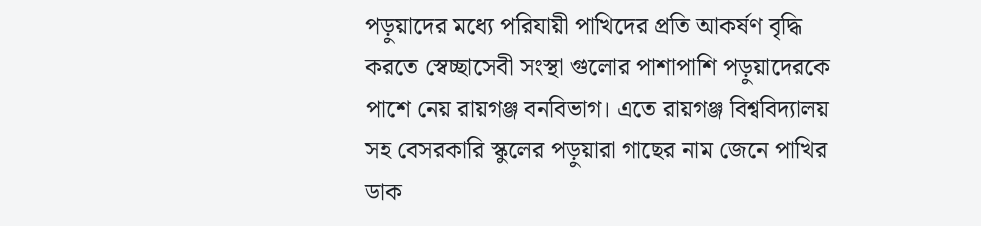পড়ুয়াদের মধ্যে পরিযায়ী পাখিদের প্রতি আকর্ষণ বৃদ্ধি করতে স্বেচ্ছাসেবী সংস্থা গুলোর পাশাপাশি পড়ুয়াদেরকে পাশে নেয় রায়গঞ্জ বনবিভাগ। এতে রায়গঞ্জ বিশ্ববিদ্যালয় সহ বেসরকারি স্কুলের পড়ুয়ারা গাছের নাম জেনে পাখির ডাক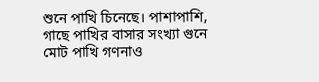শুনে পাখি চিনেছে। পাশাপাশি, গাছে পাখির বাসার সংখ্যা গুনে মোট পাখি গণনাও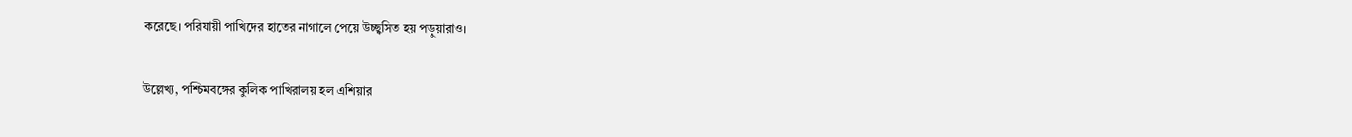করেছে। পরিযায়ী পাখিদের হাতের নাগালে পেয়ে উচ্ছ্বসিত হয় পড়ুয়ারাও।

উল্লেখ্য, পশ্চিমবঙ্গের কুলিক পাখিরালয় হল এশিয়ার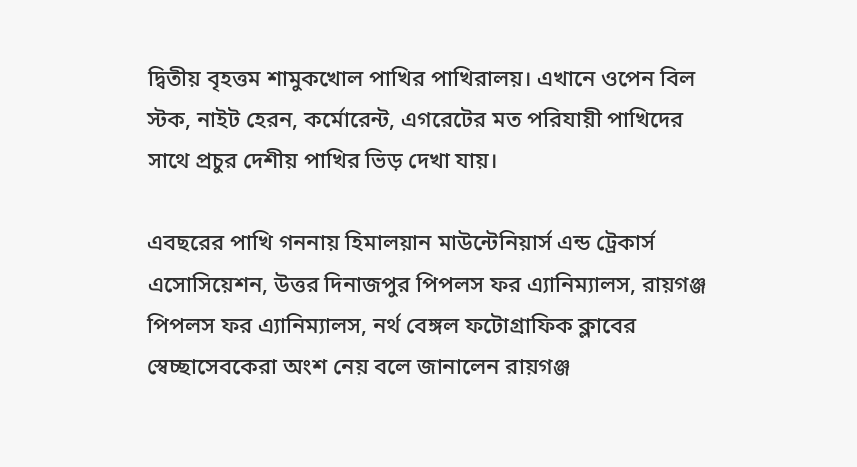দ্বিতীয় বৃহত্তম শামুকখোল পাখির পাখিরালয়। এখানে ওপেন বিল স্টক, নাইট হেরন, কর্মোরেন্ট, এগরেটের মত পরিযায়ী পাখিদের সাথে প্রচুর দেশীয় পাখির ভিড় দেখা যায়।

এবছরের পাখি গননায় হিমালয়ান মাউন্টেনিয়ার্স এন্ড ট্রেকার্স এসোসিয়েশন, উত্তর দিনাজপুর পিপলস ফর এ্যানিম্যালস, রায়গঞ্জ পিপলস ফর এ্যানিম্যালস, নর্থ বেঙ্গল ফটোগ্রাফিক ক্লাবের স্বেচ্ছাসেবকেরা অংশ নেয় বলে জানালেন রায়গঞ্জ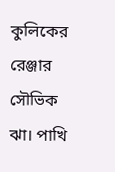কুলিকের রেঞ্জার সৌভিক ঝা। পাখি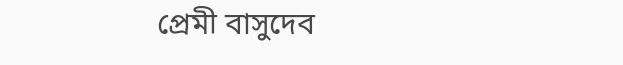প্রেমী বাসুদেব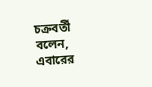চক্রবর্তী বলেন, এবারের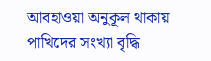আবহাওয়া অনুকূল থাকায় পাখিদের সংখ্যা বৃদ্ধি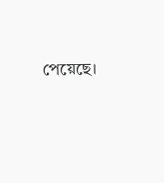পেয়েছে।